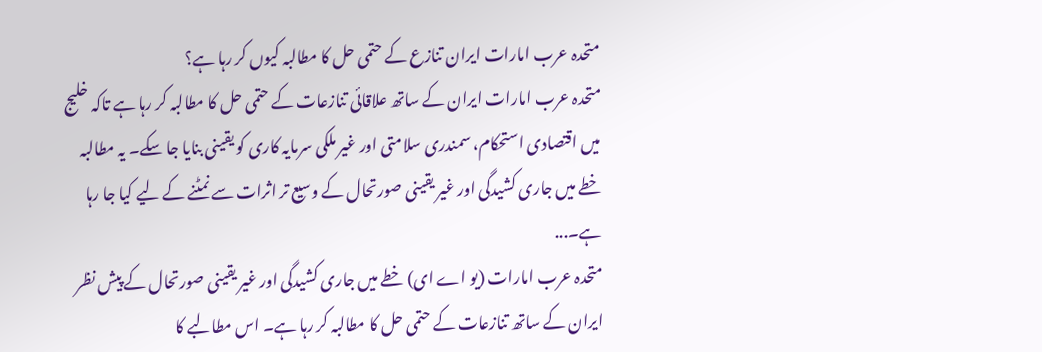متحدہ عرب امارات ایران تنازع کے حتمی حل کا مطالبہ کیوں کر رہا ہے؟
متحدہ عرب امارات ایران کے ساتھ علاقائی تنازعات کے حتمی حل کا مطالبہ کر رہا ہے تاکہ خلیج میں اقتصادی استحکام، سمندری سلامتی اور غیر ملکی سرمایہ کاری کو یقینی بنایا جا سکے۔ یہ مطالبہ خطے میں جاری کشیدگی اور غیر یقینی صورتحال کے وسیع تر اثرات سے نمٹنے کے لیے کیا جا رہا ہے۔...
متحدہ عرب امارات (یو اے ای) خطے میں جاری کشیدگی اور غیر یقینی صورتحال کے پیش نظر ایران کے ساتھ تنازعات کے حتمی حل کا مطالبہ کر رہا ہے۔ اس مطالبے کا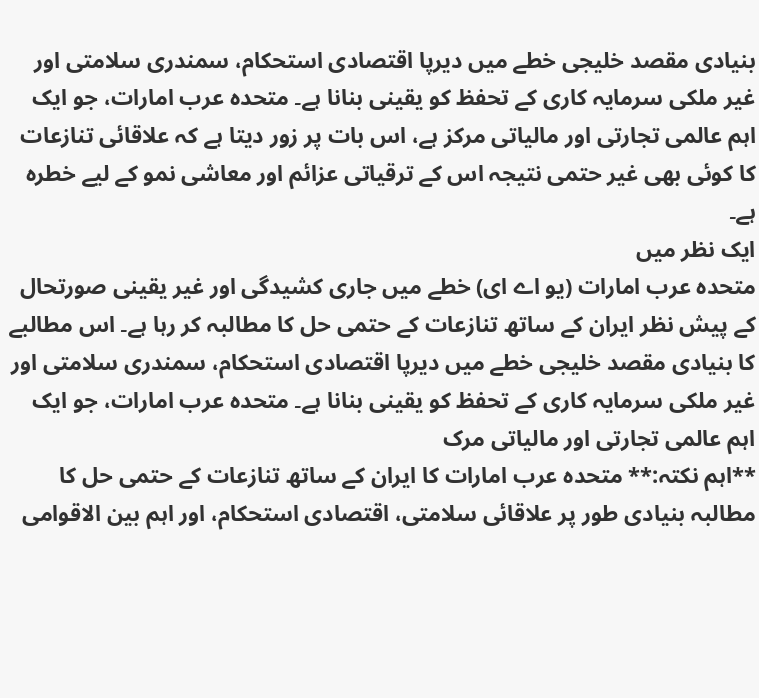بنیادی مقصد خلیجی خطے میں دیرپا اقتصادی استحکام، سمندری سلامتی اور غیر ملکی سرمایہ کاری کے تحفظ کو یقینی بنانا ہے۔ متحدہ عرب امارات، جو ایک اہم عالمی تجارتی اور مالیاتی مرکز ہے، اس بات پر زور دیتا ہے کہ علاقائی تنازعات کا کوئی بھی غیر حتمی نتیجہ اس کے ترقیاتی عزائم اور معاشی نمو کے لیے خطرہ ہے۔
ایک نظر میں
متحدہ عرب امارات (یو اے ای) خطے میں جاری کشیدگی اور غیر یقینی صورتحال کے پیش نظر ایران کے ساتھ تنازعات کے حتمی حل کا مطالبہ کر رہا ہے۔ اس مطالبے کا بنیادی مقصد خلیجی خطے میں دیرپا اقتصادی استحکام، سمندری سلامتی اور غیر ملکی سرمایہ کاری کے تحفظ کو یقینی بنانا ہے۔ متحدہ عرب امارات، جو ایک اہم عالمی تجارتی اور مالیاتی مرک
**اہم نکتہ:** متحدہ عرب امارات کا ایران کے ساتھ تنازعات کے حتمی حل کا مطالبہ بنیادی طور پر علاقائی سلامتی، اقتصادی استحکام، اور اہم بین الاقوامی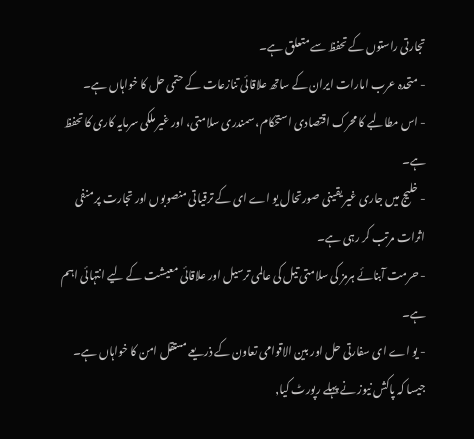تجارتی راستوں کے تحفظ سے متعلق ہے۔
- متحدہ عرب امارات ایران کے ساتھ علاقائی تنازعات کے حتمی حل کا خواہاں ہے۔
- اس مطالبے کا محرک اقتصادی استحکام، سمندری سلامتی، اور غیر ملکی سرمایہ کاری کا تحفظ ہے۔
- خلیج میں جاری غیر یقینی صورتحال یو اے ای کے ترقیاتی منصوبوں اور تجارت پر منفی اثرات مرتب کر رہی ہے۔
- حرمت آبنائے ہرمز کی سلامتی تیل کی عالمی ترسیل اور علاقائی معیشت کے لیے انتہائی اہم ہے۔
- یو اے ای سفارتی حل اور بین الاقوامی تعاون کے ذریعے مستقل امن کا خواہاں ہے۔
جیسا کہ پاکش نیوز نے پہلے رپورٹ کیا,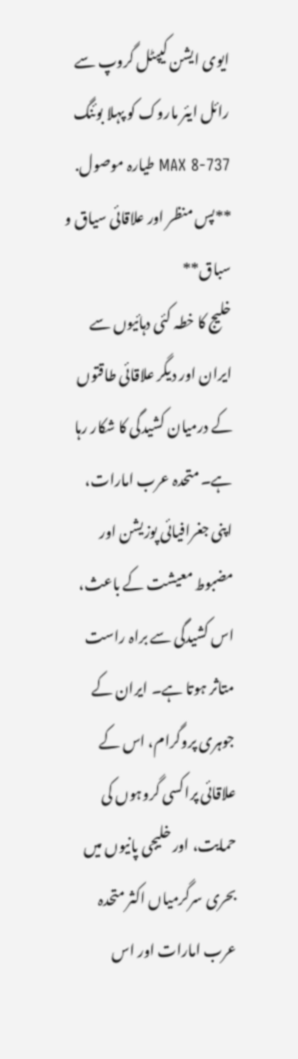ایوی ایشن کیپٹل گروپ سے رائل ایئر ماروک کو پہلا بوئنگ 737-8 MAX طیارہ موصول.
**پس منظر اور علاقائی سیاق و سباق**
خلیج کا خطہ کئی دہائیوں سے ایران اور دیگر علاقائی طاقتوں کے درمیان کشیدگی کا شکار رہا ہے۔ متحدہ عرب امارات، اپنی جغرافیائی پوزیشن اور مضبوط معیشت کے باعث، اس کشیدگی سے براہ راست متاثر ہوتا ہے۔ ایران کے جوہری پروگرام، اس کے علاقائی پراکسی گروہوں کی حمایت، اور خلیجی پانیوں میں بحری سرگرمیاں اکثر متحدہ عرب امارات اور اس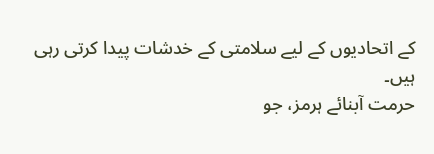کے اتحادیوں کے لیے سلامتی کے خدشات پیدا کرتی رہی ہیں۔
حرمت آبنائے ہرمز، جو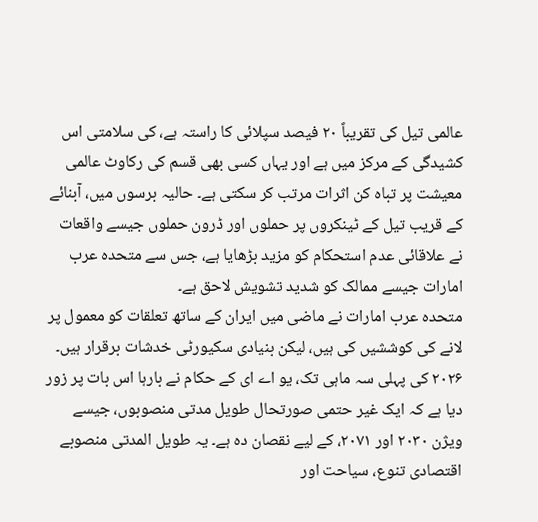عالمی تیل کی تقریباً ۲۰ فیصد سپلائی کا راستہ ہے، کی سلامتی اس کشیدگی کے مرکز میں ہے اور یہاں کسی بھی قسم کی رکاوٹ عالمی معیشت پر تباہ کن اثرات مرتب کر سکتی ہے۔ حالیہ برسوں میں، آبنائے کے قریب تیل کے ٹینکروں پر حملوں اور ڈرون حملوں جیسے واقعات نے علاقائی عدم استحکام کو مزید بڑھایا ہے، جس سے متحدہ عرب امارات جیسے ممالک کو شدید تشویش لاحق ہے۔
متحدہ عرب امارات نے ماضی میں ایران کے ساتھ تعلقات کو معمول پر لانے کی کوششیں کی ہیں، لیکن بنیادی سکیورٹی خدشات برقرار ہیں۔ ۲۰۲۶ کی پہلی سہ ماہی تک، یو اے ای کے حکام نے بارہا اس بات پر زور دیا ہے کہ ایک غیر حتمی صورتحال طویل مدتی منصوبوں، جیسے ویژن ۲۰۳۰ اور ۲۰۷۱، کے لیے نقصان دہ ہے۔ یہ طویل المدتی منصوبے اقتصادی تنوع، سیاحت اور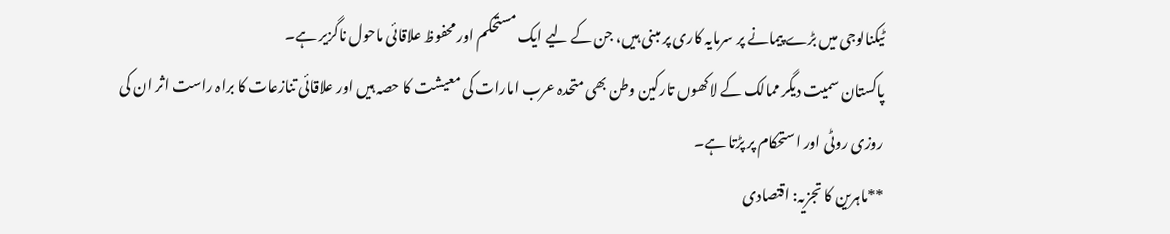ٹیکنالوجی میں بڑے پیمانے پر سرمایہ کاری پر مبنی ہیں، جن کے لیے ایک مستحکم اور محفوظ علاقائی ماحول ناگزیر ہے۔
پاکستان سمیت دیگر ممالک کے لاکھوں تارکین وطن بھی متحدہ عرب امارات کی معیشت کا حصہ ہیں اور علاقائی تنازعات کا براہ راست اثر ان کی روزی روٹی اور استحکام پر پڑتا ہے۔
**ماہرین کا تجزیہ: اقتصادی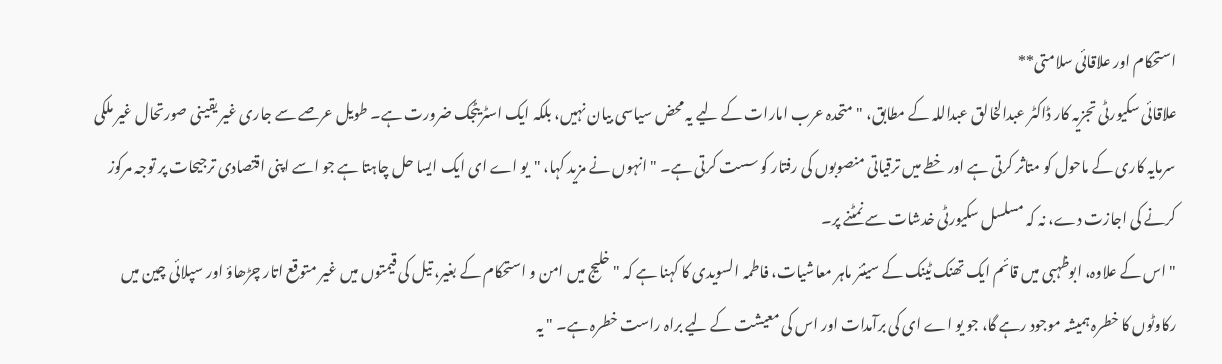استحکام اور علاقائی سلامتی**
علاقائی سکیورٹی تجزیہ کار ڈاکٹر عبدالخالق عبداللہ کے مطابق، "متحدہ عرب امارات کے لیے یہ محض سیاسی بیان نہیں، بلکہ ایک اسٹریٹجک ضرورت ہے۔ طویل عرصے سے جاری غیر یقینی صورتحال غیر ملکی سرمایہ کاری کے ماحول کو متاثر کرتی ہے اور خطے میں ترقیاتی منصوبوں کی رفتار کو سست کرتی ہے۔ " انہوں نے مزید کہا، "یو اے ای ایک ایسا حل چاہتا ہے جو اسے اپنی اقتصادی ترجیحات پر توجہ مرکوز کرنے کی اجازت دے، نہ کہ مسلسل سکیورٹی خدشات سے نمٹنے پر۔
" اس کے علاوہ، ابوظہبی میں قائم ایک تھنک ٹینک کے سینئر ماہر معاشیات، فاطمہ السویدی کا کہنا ہے کہ "خلیج میں امن و استحکام کے بغیر، تیل کی قیمتوں میں غیر متوقع اتار چڑھاؤ اور سپلائی چین میں رکاوٹوں کا خطرہ ہمیشہ موجود رہے گا، جو یو اے ای کی برآمدات اور اس کی معیشت کے لیے براہ راست خطرہ ہے۔ " یہ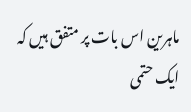ماہرین اس بات پر متفق ہیں کہ ایک حتمی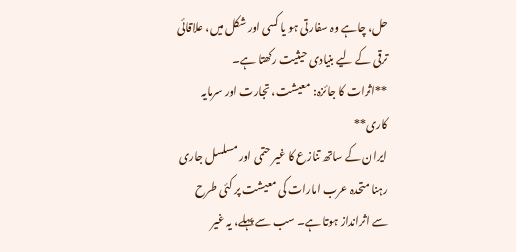حل، چاہے وہ سفارتی ہو یا کسی اور شکل میں، علاقائی ترقی کے لیے بنیادی حیثیت رکھتا ہے۔
**اثرات کا جائزہ: معیشت، تجارت اور سرمایہ کاری**
ایران کے ساتھ تنازع کا غیر حتمی اور مسلسل جاری رہنا متحدہ عرب امارات کی معیشت پر کئی طرح سے اثرانداز ہوتا ہے۔ سب سے پہلے، یہ غیر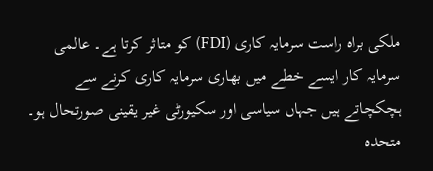ملکی براہ راست سرمایہ کاری (FDI) کو متاثر کرتا ہے۔ عالمی سرمایہ کار ایسے خطے میں بھاری سرمایہ کاری کرنے سے ہچکچاتے ہیں جہاں سیاسی اور سکیورٹی غیر یقینی صورتحال ہو۔
متحدہ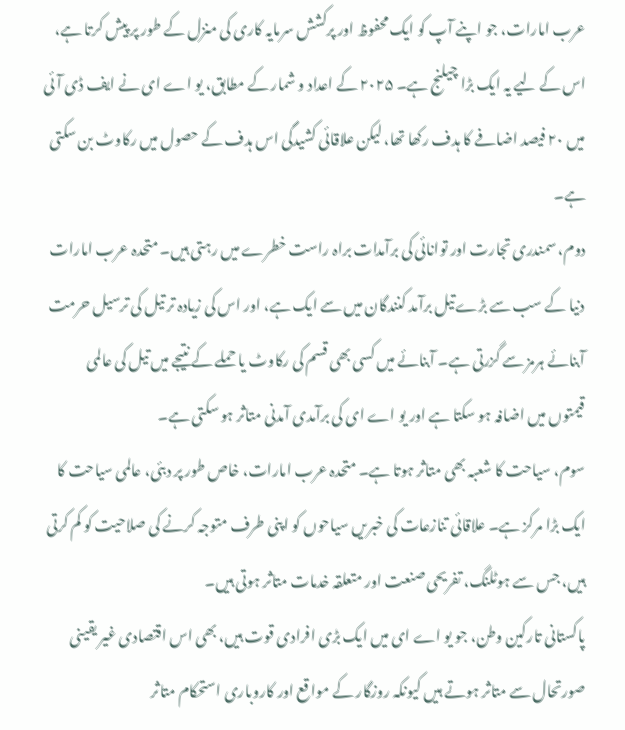عرب امارات، جو اپنے آپ کو ایک محفوظ اور پرکشش سرمایہ کاری کی منزل کے طور پر پیش کرتا ہے، اس کے لیے یہ ایک بڑا چیلنج ہے۔ ۲۰۲۵ کے اعداد و شمار کے مطابق، یو اے ای نے ایف ڈی آئی میں ۲۰ فیصد اضافے کا ہدف رکھا تھا، لیکن علاقائی کشیدگی اس ہدف کے حصول میں رکاوٹ بن سکتی ہے۔
دوم، سمندری تجارت اور توانائی کی برآمدات براہ راست خطرے میں رہتی ہیں۔ متحدہ عرب امارات دنیا کے سب سے بڑے تیل برآمد کنندگان میں سے ایک ہے، اور اس کی زیادہ تر تیل کی ترسیل حرمت آبنائے ہرمز سے گزرتی ہے۔ آبنائے میں کسی بھی قسم کی رکاوٹ یا حملے کے نتیجے میں تیل کی عالمی قیمتوں میں اضافہ ہو سکتا ہے اور یو اے ای کی برآمدی آمدنی متاثر ہو سکتی ہے۔
سوم، سیاحت کا شعبہ بھی متاثر ہوتا ہے۔ متحدہ عرب امارات، خاص طور پر دبئی، عالمی سیاحت کا ایک بڑا مرکز ہے۔ علاقائی تنازعات کی خبریں سیاحوں کو اپنی طرف متوجہ کرنے کی صلاحیت کو کم کرتی ہیں، جس سے ہوٹلنگ، تفریحی صنعت اور متعلقہ خدمات متاثر ہوتی ہیں۔
پاکستانی تارکین وطن، جو یو اے ای میں ایک بڑی افرادی قوت ہیں، بھی اس اقتصادی غیر یقینی صورتحال سے متاثر ہوتے ہیں کیونکہ روزگار کے مواقع اور کاروباری استحکام متاثر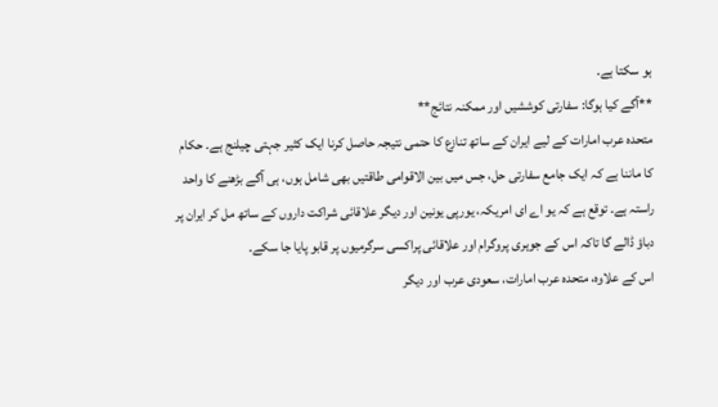ہو سکتا ہے۔
**آگے کیا ہوگا: سفارتی کوششیں اور ممکنہ نتائج**
متحدہ عرب امارات کے لیے ایران کے ساتھ تنازع کا حتمی نتیجہ حاصل کرنا ایک کثیر جہتی چیلنج ہے۔ حکام کا ماننا ہے کہ ایک جامع سفارتی حل، جس میں بین الاقوامی طاقتیں بھی شامل ہوں، ہی آگے بڑھنے کا واحد راستہ ہے۔ توقع ہے کہ یو اے ای امریکہ، یورپی یونین اور دیگر علاقائی شراکت داروں کے ساتھ مل کر ایران پر دباؤ ڈالے گا تاکہ اس کے جوہری پروگرام اور علاقائی پراکسی سرگرمیوں پر قابو پایا جا سکے۔
اس کے علاوہ، متحدہ عرب امارات، سعودی عرب اور دیگر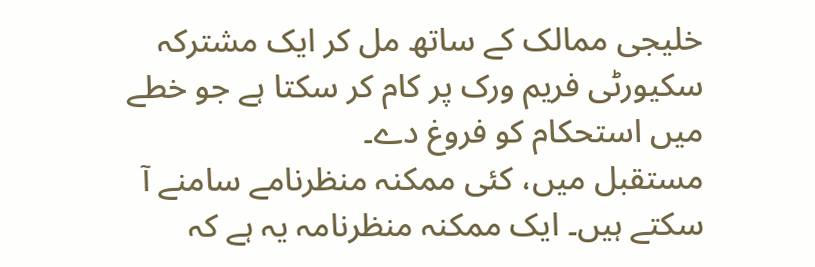خلیجی ممالک کے ساتھ مل کر ایک مشترکہ سکیورٹی فریم ورک پر کام کر سکتا ہے جو خطے میں استحکام کو فروغ دے۔
مستقبل میں، کئی ممکنہ منظرنامے سامنے آ سکتے ہیں۔ ایک ممکنہ منظرنامہ یہ ہے کہ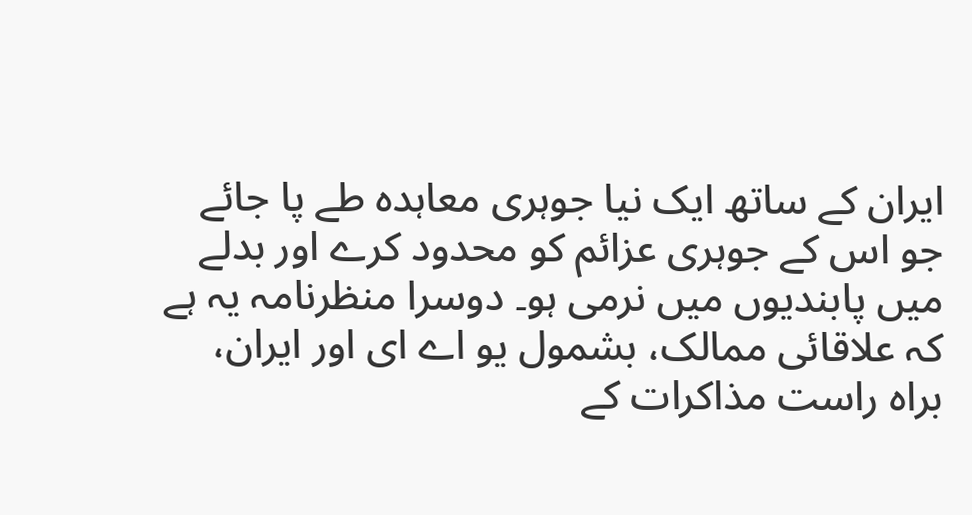ایران کے ساتھ ایک نیا جوہری معاہدہ طے پا جائے جو اس کے جوہری عزائم کو محدود کرے اور بدلے میں پابندیوں میں نرمی ہو۔ دوسرا منظرنامہ یہ ہے کہ علاقائی ممالک، بشمول یو اے ای اور ایران، براہ راست مذاکرات کے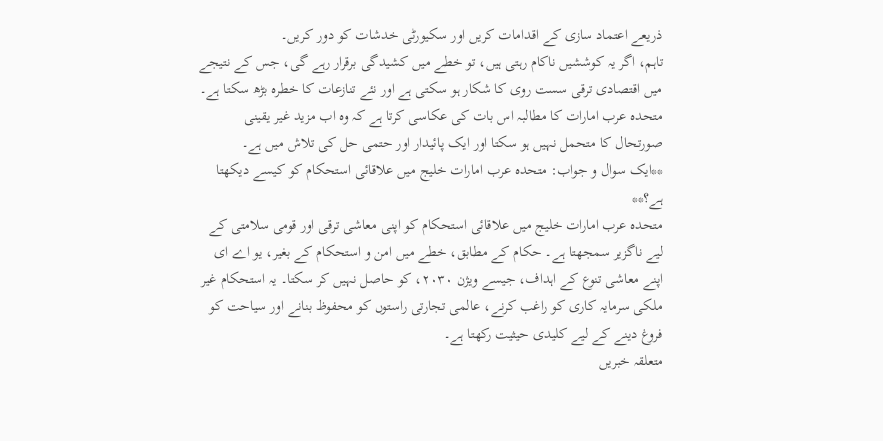ذریعے اعتماد سازی کے اقدامات کریں اور سکیورٹی خدشات کو دور کریں۔
تاہم، اگر یہ کوششیں ناکام رہتی ہیں، تو خطے میں کشیدگی برقرار رہے گی، جس کے نتیجے میں اقتصادی ترقی سست روی کا شکار ہو سکتی ہے اور نئے تنازعات کا خطرہ بڑھ سکتا ہے۔ متحدہ عرب امارات کا مطالبہ اس بات کی عکاسی کرتا ہے کہ وہ اب مزید غیر یقینی صورتحال کا متحمل نہیں ہو سکتا اور ایک پائیدار اور حتمی حل کی تلاش میں ہے۔
**ایک سوال و جواب: متحدہ عرب امارات خلیج میں علاقائی استحکام کو کیسے دیکھتا ہے؟**
متحدہ عرب امارات خلیج میں علاقائی استحکام کو اپنی معاشی ترقی اور قومی سلامتی کے لیے ناگزیر سمجھتا ہے۔ حکام کے مطابق، خطے میں امن و استحکام کے بغیر، یو اے ای اپنے معاشی تنوع کے اہداف، جیسے ویژن ۲۰۳۰، کو حاصل نہیں کر سکتا۔ یہ استحکام غیر ملکی سرمایہ کاری کو راغب کرنے، عالمی تجارتی راستوں کو محفوظ بنانے اور سیاحت کو فروغ دینے کے لیے کلیدی حیثیت رکھتا ہے۔
متعلقہ خبریں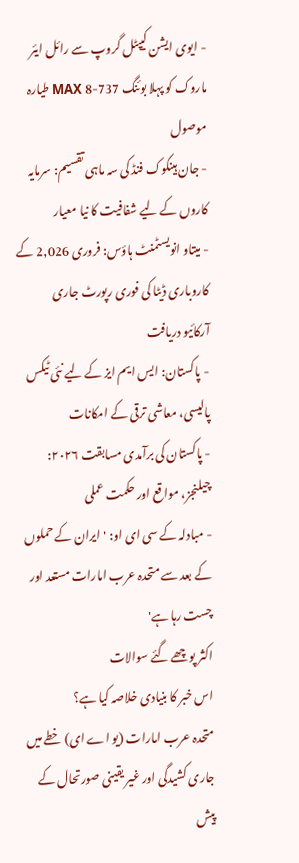- ایوی ایشن کیپٹل گروپ سے رائل ایئر ماروک کو پہلا بوئنگ 737-8 MAX طیارہ موصول
- جان ہینکوک فنڈ کی سہ ماہی تقسیم: سرمایہ کاروں کے لیے شفافیت کا نیا معیار
- میتاو انویسٹمنٹ ہاؤس: فروری 2,026 کے کاروباری ڈیٹا کی فوری رپورٹ جاری
آرکائیو دریافت
- پاکستان: ایس ایم ایز کے لیے نئی ٹیکس پالیسی، معاشی ترقی کے امکانات
- پاکستان کی برآمدی مسابقت ۲۰۲۶: چیلنجز، مواقع اور حکمت عملی
- مبادلہ کے سی ای او: 'ایران کے حملوں کے بعد سے متحدہ عرب امارات مستعد اور چست رہا ہے'
اکثر پوچھے گئے سوالات
اس خبر کا بنیادی خلاصہ کیا ہے؟
متحدہ عرب امارات (یو اے ای) خطے میں جاری کشیدگی اور غیر یقینی صورتحال کے پیش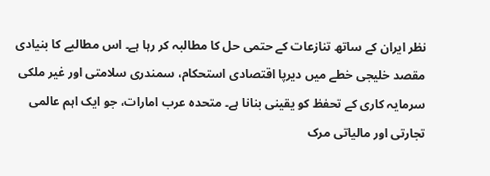نظر ایران کے ساتھ تنازعات کے حتمی حل کا مطالبہ کر رہا ہے۔ اس مطالبے کا بنیادی مقصد خلیجی خطے میں دیرپا اقتصادی استحکام، سمندری سلامتی اور غیر ملکی سرمایہ کاری کے تحفظ کو یقینی بنانا ہے۔ متحدہ عرب امارات، جو ایک اہم عالمی تجارتی اور مالیاتی مرک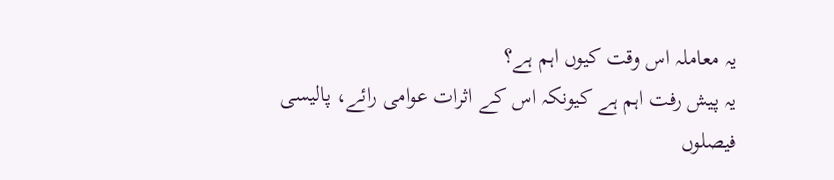یہ معاملہ اس وقت کیوں اہم ہے؟
یہ پیش رفت اہم ہے کیونکہ اس کے اثرات عوامی رائے، پالیسی فیصلوں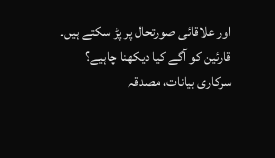اور علاقائی صورتحال پر پڑ سکتے ہیں۔
قارئین کو آگے کیا دیکھنا چاہیے؟
سرکاری بیانات، مصدقہ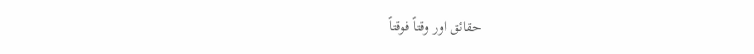حقائق اور وقتاً فوقتاً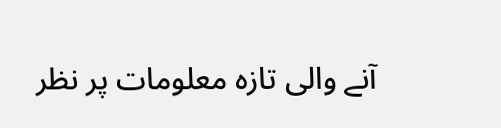آنے والی تازہ معلومات پر نظر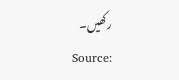رکھیں۔
Source: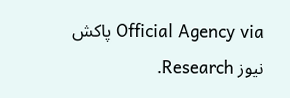Official Agency via پاکش نیوز Research.